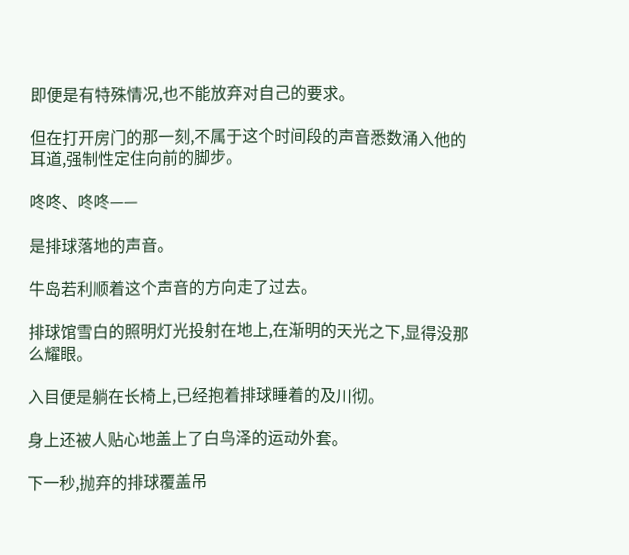即便是有特殊情况,也不能放弃对自己的要求。

但在打开房门的那一刻,不属于这个时间段的声音悉数涌入他的耳道,强制性定住向前的脚步。

咚咚、咚咚——

是排球落地的声音。

牛岛若利顺着这个声音的方向走了过去。

排球馆雪白的照明灯光投射在地上,在渐明的天光之下,显得没那么耀眼。

入目便是躺在长椅上,已经抱着排球睡着的及川彻。

身上还被人贴心地盖上了白鸟泽的运动外套。

下一秒,抛弃的排球覆盖吊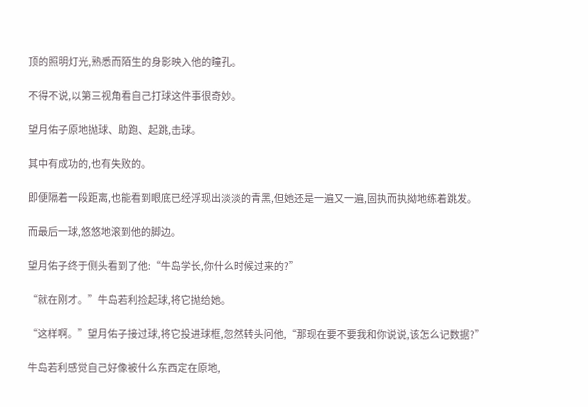顶的照明灯光,熟悉而陌生的身影映入他的瞳孔。

不得不说,以第三视角看自己打球这件事很奇妙。

望月佑子原地抛球、助跑、起跳,击球。

其中有成功的,也有失败的。

即便隔着一段距离,也能看到眼底已经浮现出淡淡的青黑,但她还是一遍又一遍,固执而执拗地练着跳发。

而最后一球,悠悠地滚到他的脚边。

望月佑子终于侧头看到了他:“牛岛学长,你什么时候过来的?”

“就在刚才。”牛岛若利捡起球,将它抛给她。

“这样啊。”望月佑子接过球,将它投进球框,忽然转头问他,“那现在要不要我和你说说,该怎么记数据?”

牛岛若利感觉自己好像被什么东西定在原地,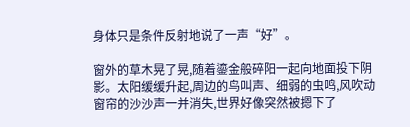身体只是条件反射地说了一声“好”。

窗外的草木晃了晃,随着鎏金般碎阳一起向地面投下阴影。太阳缓缓升起,周边的鸟叫声、细弱的虫鸣,风吹动窗帘的沙沙声一并消失,世界好像突然被摁下了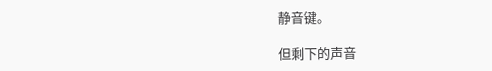静音键。

但剩下的声音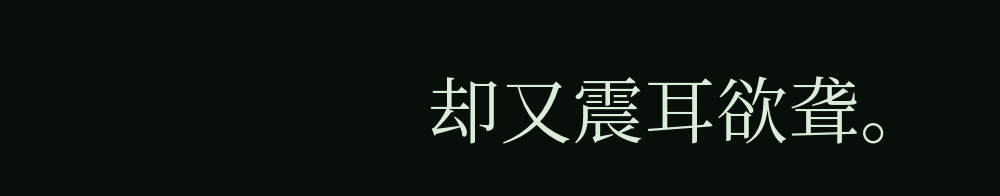却又震耳欲聋。